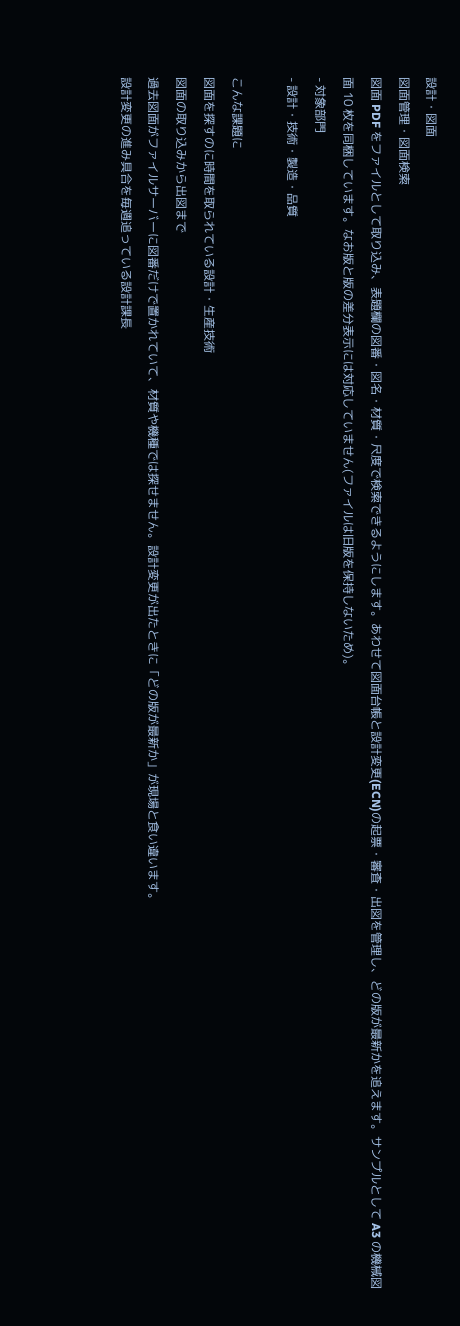設計・図面
図面管理・図面検索
図面 PDF をファイルとして取り込み、表題欄の図番・図名・材質・尺度で検索できるようにします。あわせて図面台帳と設計変更(ECN)の起票・審査・出図を管理し、どの版が最新かを追えます。サンプルとして A3 の機械図面 10 枚を同梱しています。なお版と版の差分表示には対応していません(ファイルは旧版を保持しないため)。
- 対象部門
- 設計・技術・製造・品質

こんな課題に
図面を探すのに時間を取られている設計・生産技術
図面の取り込みから出図まで
過去図面がファイルサーバーに図番だけで置かれていて、材質や機種では探せません。設計変更が出たときに「どの版が最新か」が現場と食い違います。
設計変更の進み具合を毎週追っている設計課長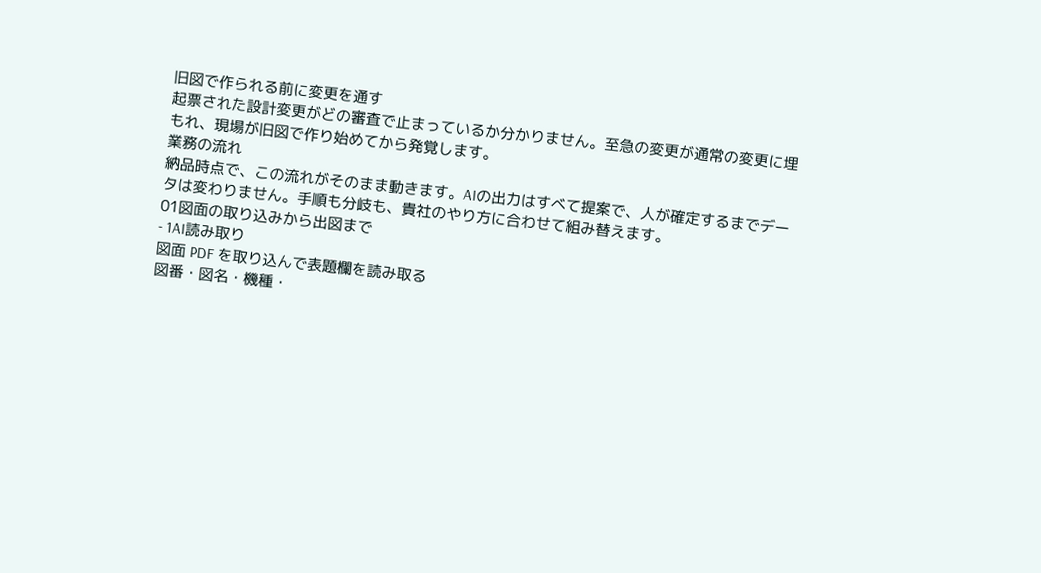旧図で作られる前に変更を通す
起票された設計変更がどの審査で止まっているか分かりません。至急の変更が通常の変更に埋もれ、現場が旧図で作り始めてから発覚します。
業務の流れ
納品時点で、この流れがそのまま動きます。AIの出力はすべて提案で、人が確定するまでデータは変わりません。手順も分岐も、貴社のやり方に合わせて組み替えます。
01図面の取り込みから出図まで
- 1AI読み取り
図面 PDF を取り込んで表題欄を読み取る
図番・図名・機種・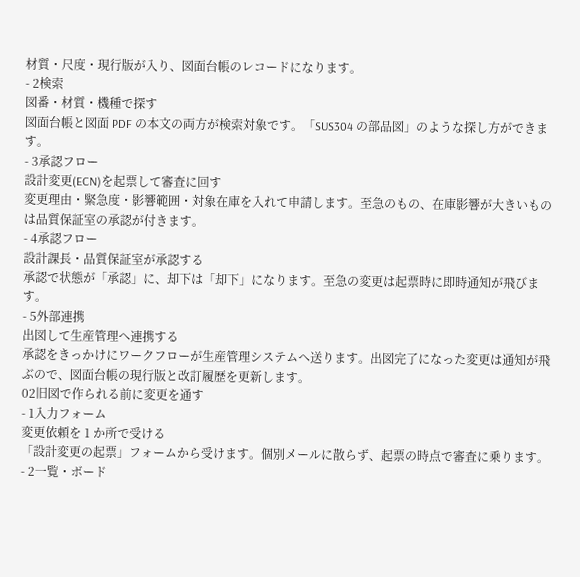材質・尺度・現行版が入り、図面台帳のレコードになります。
- 2検索
図番・材質・機種で探す
図面台帳と図面 PDF の本文の両方が検索対象です。「SUS304 の部品図」のような探し方ができます。
- 3承認フロー
設計変更(ECN)を起票して審査に回す
変更理由・緊急度・影響範囲・対象在庫を入れて申請します。至急のもの、在庫影響が大きいものは品質保証室の承認が付きます。
- 4承認フロー
設計課長・品質保証室が承認する
承認で状態が「承認」に、却下は「却下」になります。至急の変更は起票時に即時通知が飛びます。
- 5外部連携
出図して生産管理へ連携する
承認をきっかけにワークフローが生産管理システムへ送ります。出図完了になった変更は通知が飛ぶので、図面台帳の現行版と改訂履歴を更新します。
02旧図で作られる前に変更を通す
- 1入力フォーム
変更依頼を 1 か所で受ける
「設計変更の起票」フォームから受けます。個別メールに散らず、起票の時点で審査に乗ります。
- 2一覧・ボード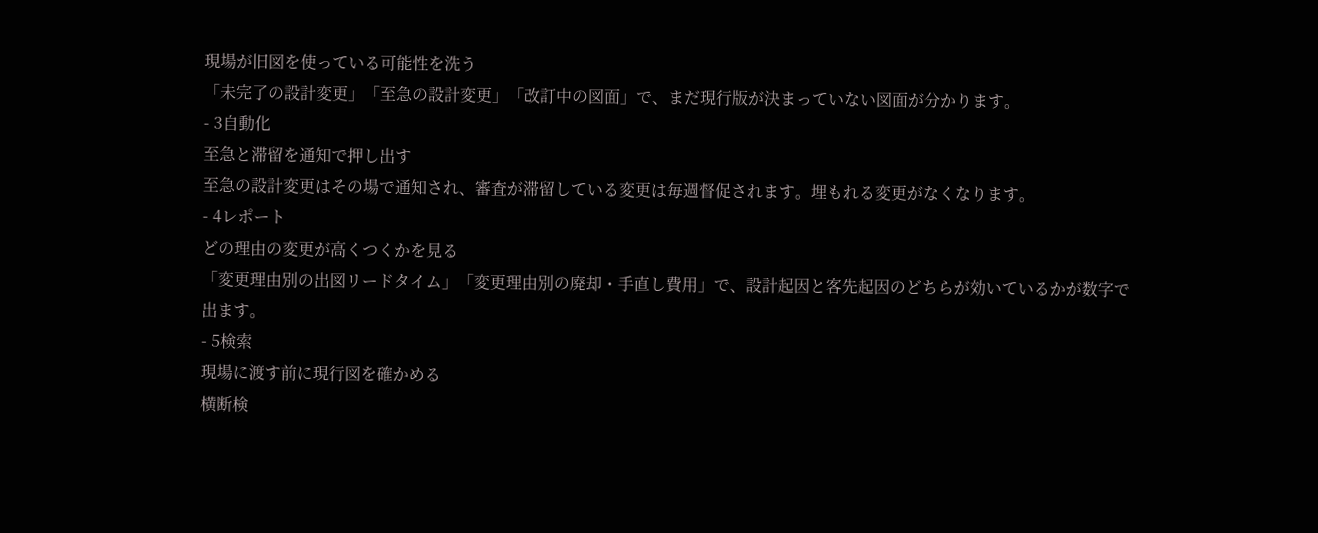現場が旧図を使っている可能性を洗う
「未完了の設計変更」「至急の設計変更」「改訂中の図面」で、まだ現行版が決まっていない図面が分かります。
- 3自動化
至急と滞留を通知で押し出す
至急の設計変更はその場で通知され、審査が滞留している変更は毎週督促されます。埋もれる変更がなくなります。
- 4レポート
どの理由の変更が高くつくかを見る
「変更理由別の出図リードタイム」「変更理由別の廃却・手直し費用」で、設計起因と客先起因のどちらが効いているかが数字で出ます。
- 5検索
現場に渡す前に現行図を確かめる
横断検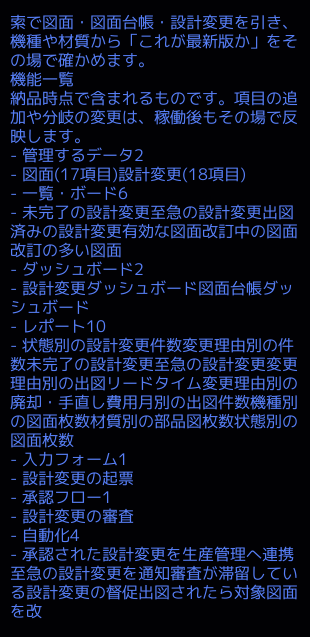索で図面・図面台帳・設計変更を引き、機種や材質から「これが最新版か」をその場で確かめます。
機能一覧
納品時点で含まれるものです。項目の追加や分岐の変更は、稼働後もその場で反映します。
- 管理するデータ2
- 図面(17項目)設計変更(18項目)
- 一覧・ボード6
- 未完了の設計変更至急の設計変更出図済みの設計変更有効な図面改訂中の図面改訂の多い図面
- ダッシュボード2
- 設計変更ダッシュボード図面台帳ダッシュボード
- レポート10
- 状態別の設計変更件数変更理由別の件数未完了の設計変更至急の設計変更変更理由別の出図リードタイム変更理由別の廃却・手直し費用月別の出図件数機種別の図面枚数材質別の部品図枚数状態別の図面枚数
- 入力フォーム1
- 設計変更の起票
- 承認フロー1
- 設計変更の審査
- 自動化4
- 承認された設計変更を生産管理へ連携至急の設計変更を通知審査が滞留している設計変更の督促出図されたら対象図面を改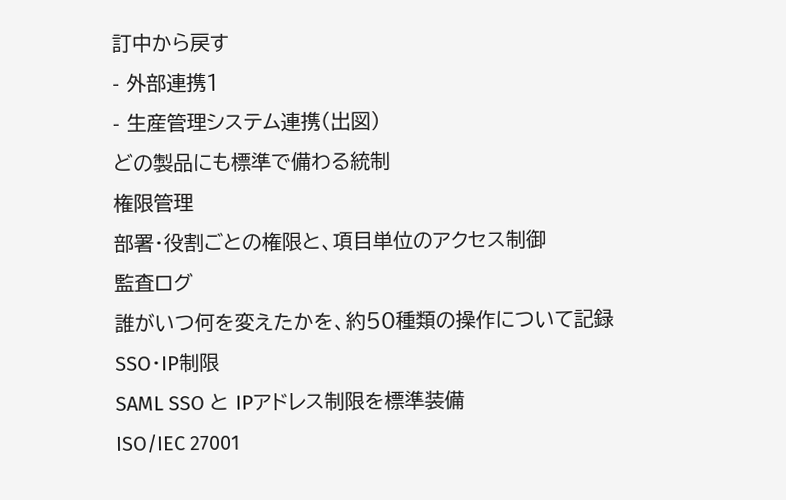訂中から戻す
- 外部連携1
- 生産管理システム連携(出図)
どの製品にも標準で備わる統制
権限管理
部署・役割ごとの権限と、項目単位のアクセス制御
監査ログ
誰がいつ何を変えたかを、約50種類の操作について記録
SSO・IP制限
SAML SSO と IPアドレス制限を標準装備
ISO/IEC 27001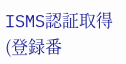ISMS認証取得(登録番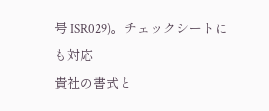号 ISR029)。チェックシートにも対応
貴社の書式と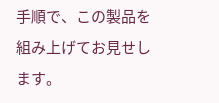手順で、この製品を組み上げてお見せします。